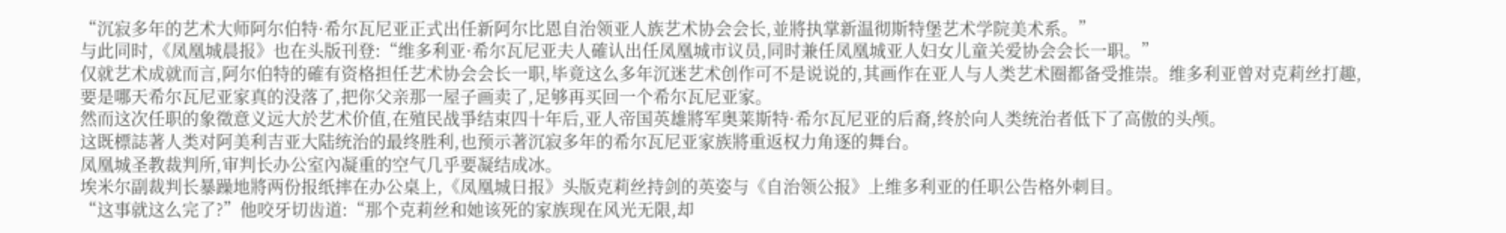“沉寂多年的艺术大师阿尔伯特·希尔瓦尼亚正式出任新阿尔比恩自治领亚人族艺术协会会长,並將执掌新温彻斯特堡艺术学院美术系。”
与此同时,《凤凰城晨报》也在头版刊登:“维多利亚·希尔瓦尼亚夫人確认出任凤凰城市议员,同时兼任凤凰城亚人妇女儿童关爱协会会长一职。”
仅就艺术成就而言,阿尔伯特的確有资格担任艺术协会会长一职,毕竟这么多年沉迷艺术创作可不是说说的,其画作在亚人与人类艺术圈都备受推崇。维多利亚曾对克莉丝打趣,要是哪天希尔瓦尼亚家真的没落了,把你父亲那一屋子画卖了,足够再买回一个希尔瓦尼亚家。
然而这次任职的象徵意义远大於艺术价值,在殖民战爭结束四十年后,亚人帝国英雄將军奥莱斯特·希尔瓦尼亚的后裔,终於向人类统治者低下了高傲的头颅。
这既標誌著人类对阿美利吉亚大陆统治的最终胜利,也预示著沉寂多年的希尔瓦尼亚家族將重返权力角逐的舞台。
凤凰城圣教裁判所,审判长办公室內凝重的空气几乎要凝结成冰。
埃米尔副裁判长暴躁地將两份报纸摔在办公桌上,《凤凰城日报》头版克莉丝持剑的英姿与《自治领公报》上维多利亚的任职公告格外刺目。
“这事就这么完了?”他咬牙切齿道:“那个克莉丝和她该死的家族现在风光无限,却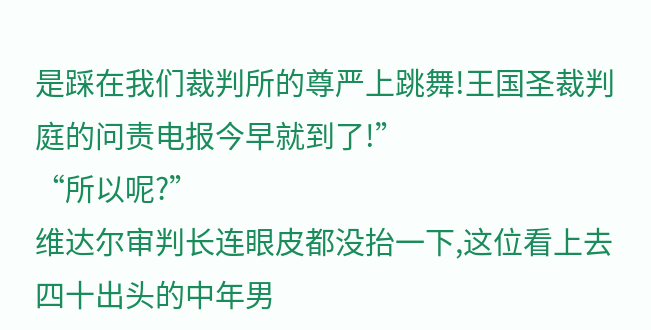是踩在我们裁判所的尊严上跳舞!王国圣裁判庭的问责电报今早就到了!”
“所以呢?”
维达尔审判长连眼皮都没抬一下,这位看上去四十出头的中年男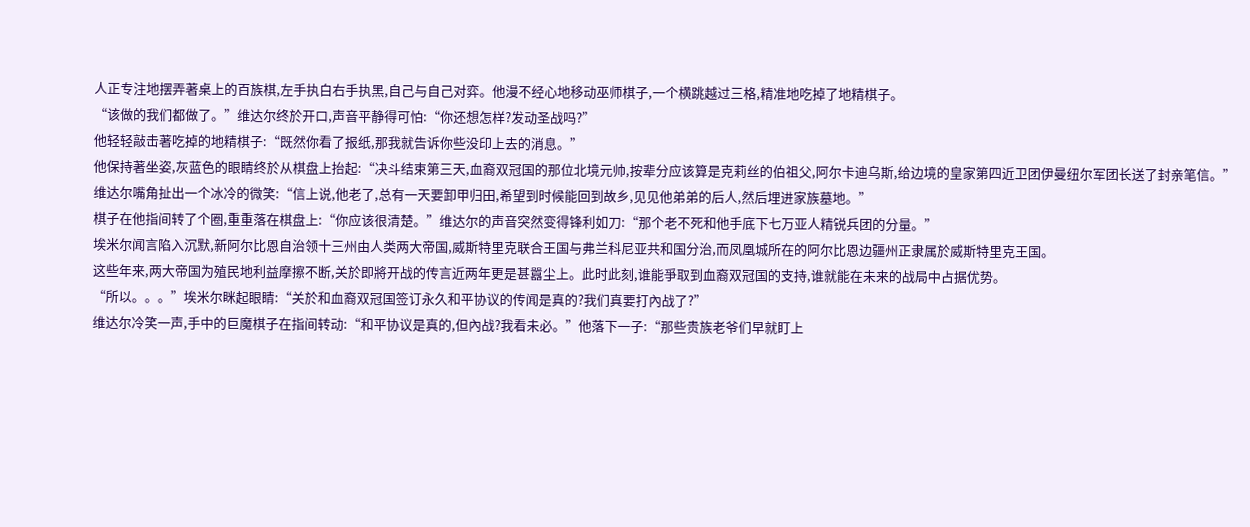人正专注地摆弄著桌上的百族棋,左手执白右手执黑,自己与自己对弈。他漫不经心地移动巫师棋子,一个横跳越过三格,精准地吃掉了地精棋子。
“该做的我们都做了。”维达尔终於开口,声音平静得可怕:“你还想怎样?发动圣战吗?”
他轻轻敲击著吃掉的地精棋子:“既然你看了报纸,那我就告诉你些没印上去的消息。”
他保持著坐姿,灰蓝色的眼睛终於从棋盘上抬起:“决斗结束第三天,血裔双冠国的那位北境元帅,按辈分应该算是克莉丝的伯祖父,阿尔卡迪乌斯,给边境的皇家第四近卫团伊曼纽尔军团长送了封亲笔信。”
维达尔嘴角扯出一个冰冷的微笑:“信上说,他老了,总有一天要卸甲归田,希望到时候能回到故乡,见见他弟弟的后人,然后埋进家族墓地。”
棋子在他指间转了个圈,重重落在棋盘上:“你应该很清楚。”维达尔的声音突然变得锋利如刀:“那个老不死和他手底下七万亚人精锐兵团的分量。”
埃米尔闻言陷入沉默,新阿尔比恩自治领十三州由人类两大帝国,威斯特里克联合王国与弗兰科尼亚共和国分治,而凤凰城所在的阿尔比恩边疆州正隶属於威斯特里克王国。
这些年来,两大帝国为殖民地利益摩擦不断,关於即將开战的传言近两年更是甚囂尘上。此时此刻,谁能爭取到血裔双冠国的支持,谁就能在未来的战局中占据优势。
“所以。。。”埃米尔眯起眼睛:“关於和血裔双冠国签订永久和平协议的传闻是真的?我们真要打內战了?”
维达尔冷笑一声,手中的巨魔棋子在指间转动:“和平协议是真的,但內战?我看未必。”他落下一子:“那些贵族老爷们早就盯上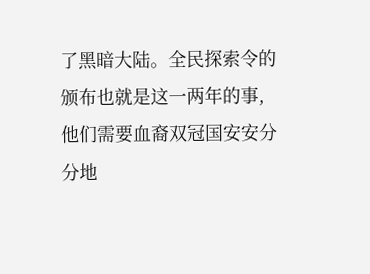了黑暗大陆。全民探索令的颁布也就是这一两年的事,他们需要血裔双冠国安安分分地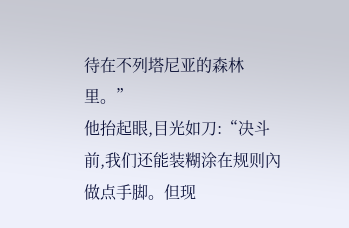待在不列塔尼亚的森林里。”
他抬起眼,目光如刀:“决斗前,我们还能装糊涂在规则內做点手脚。但现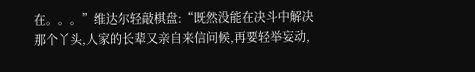在。。。”维达尔轻敲棋盘:“既然没能在决斗中解决那个丫头,人家的长辈又亲自来信问候,再要轻举妄动,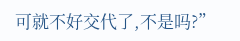可就不好交代了,不是吗?”